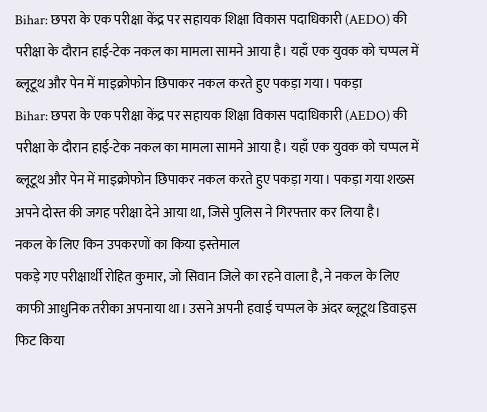Bihar: छपरा के एक परीक्षा केंद्र पर सहायक शिक्षा विकास पदाधिकारी (AEDO) की परीक्षा के दौरान हाई-टेक नकल का मामला सामने आया है। यहाँ एक युवक को चप्पल में ब्लूटूथ और पेन में माइक्रोफोन छिपाकर नकल करते हुए पकड़ा गया। पकड़ा
Bihar: छपरा के एक परीक्षा केंद्र पर सहायक शिक्षा विकास पदाधिकारी (AEDO) की परीक्षा के दौरान हाई-टेक नकल का मामला सामने आया है। यहाँ एक युवक को चप्पल में ब्लूटूथ और पेन में माइक्रोफोन छिपाकर नकल करते हुए पकड़ा गया। पकड़ा गया शख्स अपने दोस्त की जगह परीक्षा देने आया था, जिसे पुलिस ने गिरफ्तार कर लिया है।
नकल के लिए किन उपकरणों का किया इस्तेमाल
पकड़े गए परीक्षार्थी रोहित कुमार, जो सिवान जिले का रहने वाला है, ने नकल के लिए काफी आधुनिक तरीका अपनाया था। उसने अपनी हवाई चप्पल के अंदर ब्लूटूथ डिवाइस फिट किया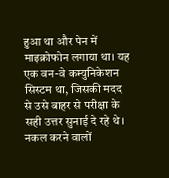हुआ था और पेन में माइक्रोफोन लगाया था। यह एक वन-वे कम्युनिकेशन सिस्टम था, जिसकी मदद से उसे बाहर से परीक्षा के सही उत्तर सुनाई दे रहे थे।
नकल करने वालों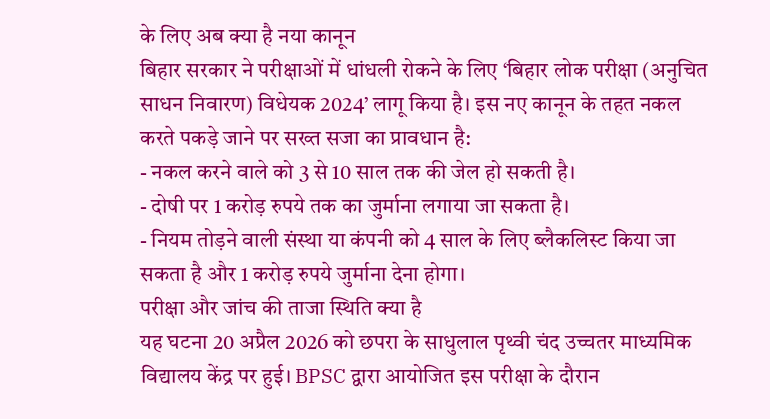के लिए अब क्या है नया कानून
बिहार सरकार ने परीक्षाओं में धांधली रोकने के लिए ‘बिहार लोक परीक्षा (अनुचित साधन निवारण) विधेयक 2024’ लागू किया है। इस नए कानून के तहत नकल करते पकड़े जाने पर सख्त सजा का प्रावधान है:
- नकल करने वाले को 3 से 10 साल तक की जेल हो सकती है।
- दोषी पर 1 करोड़ रुपये तक का जुर्माना लगाया जा सकता है।
- नियम तोड़ने वाली संस्था या कंपनी को 4 साल के लिए ब्लैकलिस्ट किया जा सकता है और 1 करोड़ रुपये जुर्माना देना होगा।
परीक्षा और जांच की ताजा स्थिति क्या है
यह घटना 20 अप्रैल 2026 को छपरा के साधुलाल पृथ्वी चंद उच्चतर माध्यमिक विद्यालय केंद्र पर हुई। BPSC द्वारा आयोजित इस परीक्षा के दौरान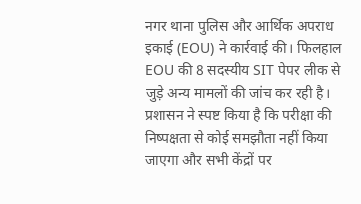नगर थाना पुलिस और आर्थिक अपराध इकाई (EOU) ने कार्रवाई की। फिलहाल EOU की 8 सदस्यीय SIT पेपर लीक से जुड़े अन्य मामलों की जांच कर रही है। प्रशासन ने स्पष्ट किया है कि परीक्षा की निष्पक्षता से कोई समझौता नहीं किया जाएगा और सभी केंद्रों पर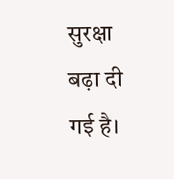सुरक्षा बढ़ा दी गई है।